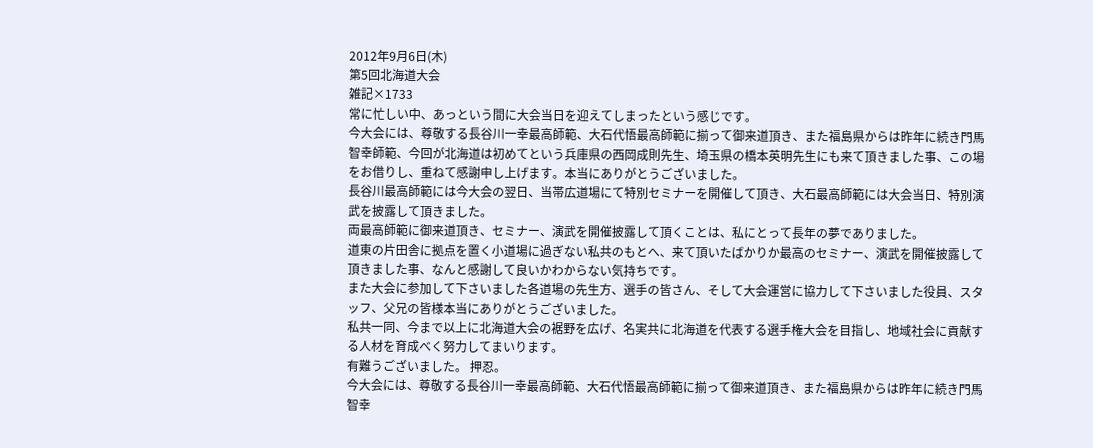2012年9月6日(木)
第5回北海道大会
雑記×1733
常に忙しい中、あっという間に大会当日を迎えてしまったという感じです。
今大会には、尊敬する長谷川一幸最高師範、大石代悟最高師範に揃って御来道頂き、また福島県からは昨年に続き門馬智幸師範、今回が北海道は初めてという兵庫県の西岡成則先生、埼玉県の橋本英明先生にも来て頂きました事、この場をお借りし、重ねて感謝申し上げます。本当にありがとうございました。
長谷川最高師範には今大会の翌日、当帯広道場にて特別セミナーを開催して頂き、大石最高師範には大会当日、特別演武を披露して頂きました。
両最高師範に御来道頂き、セミナー、演武を開催披露して頂くことは、私にとって長年の夢でありました。
道東の片田舎に拠点を置く小道場に過ぎない私共のもとへ、来て頂いたばかりか最高のセミナー、演武を開催披露して頂きました事、なんと感謝して良いかわからない気持ちです。
また大会に参加して下さいました各道場の先生方、選手の皆さん、そして大会運営に協力して下さいました役員、スタッフ、父兄の皆様本当にありがとうございました。
私共一同、今まで以上に北海道大会の裾野を広げ、名実共に北海道を代表する選手権大会を目指し、地域社会に貢献する人材を育成べく努力してまいります。
有難うございました。 押忍。
今大会には、尊敬する長谷川一幸最高師範、大石代悟最高師範に揃って御来道頂き、また福島県からは昨年に続き門馬智幸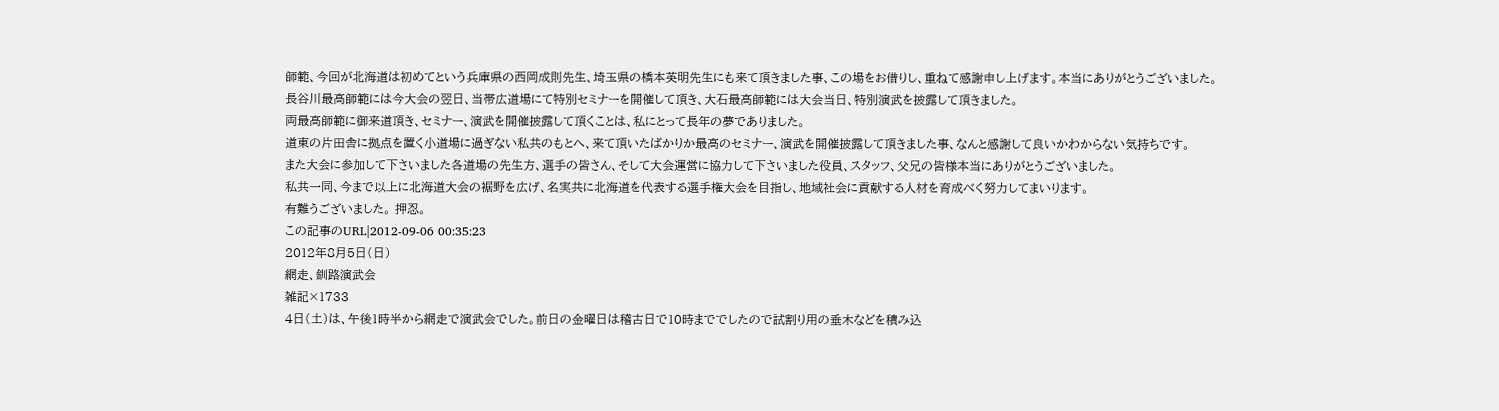師範、今回が北海道は初めてという兵庫県の西岡成則先生、埼玉県の橋本英明先生にも来て頂きました事、この場をお借りし、重ねて感謝申し上げます。本当にありがとうございました。
長谷川最高師範には今大会の翌日、当帯広道場にて特別セミナーを開催して頂き、大石最高師範には大会当日、特別演武を披露して頂きました。
両最高師範に御来道頂き、セミナー、演武を開催披露して頂くことは、私にとって長年の夢でありました。
道東の片田舎に拠点を置く小道場に過ぎない私共のもとへ、来て頂いたばかりか最高のセミナー、演武を開催披露して頂きました事、なんと感謝して良いかわからない気持ちです。
また大会に参加して下さいました各道場の先生方、選手の皆さん、そして大会運営に協力して下さいました役員、スタッフ、父兄の皆様本当にありがとうございました。
私共一同、今まで以上に北海道大会の裾野を広げ、名実共に北海道を代表する選手権大会を目指し、地域社会に貢献する人材を育成べく努力してまいります。
有難うございました。 押忍。
この記事のURL|2012-09-06 00:35:23
2012年8月5日(日)
網走、釧路演武会
雑記×1733
4日(土)は、午後1時半から網走で演武会でした。前日の金曜日は稽古日で10時まででしたので試割り用の垂木などを積み込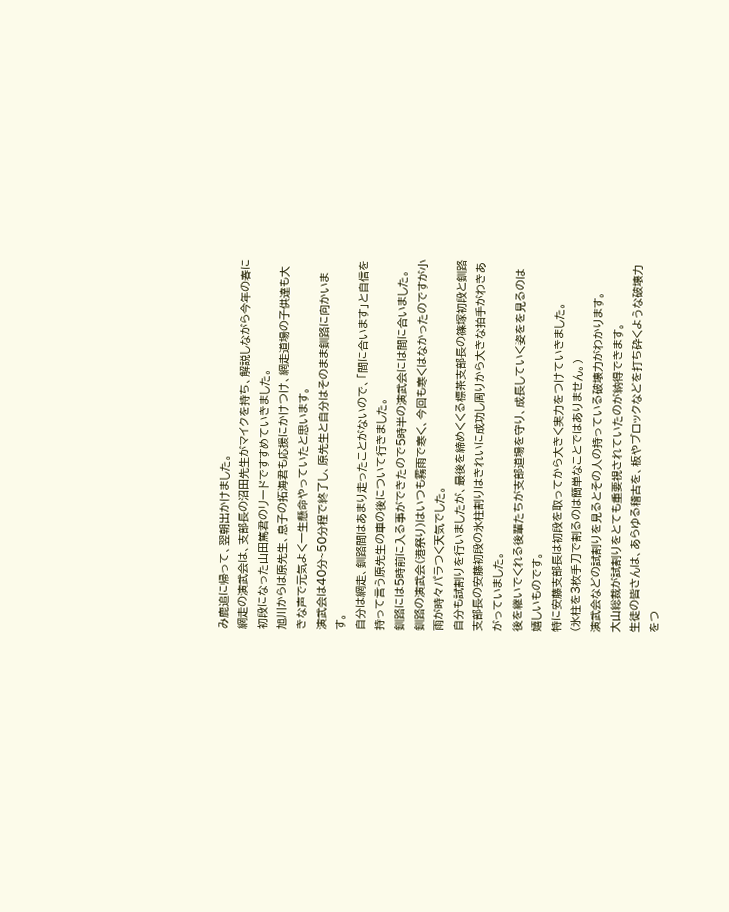み鹿追に帰って、翌朝出かけました。
網走の演武会は、支部長の沼田先生がマイクを持ち、解説しながら今年の春に初段になった山田篤君のリードですすめていきました。
旭川からは原先生、息子の拓海君も応援にかけつけ、網走道場の子供達も大きな声で元気よく一生懸命やっていたと思います。
演武会は40分~50分程で終了し、原先生と自分はそのまま釧路に向かいます。
自分は網走、釧路間はあまり走ったことがないので、「間に合います」と自信を持って言う原先生の車の後について行きました。
釧路には5時前に入る事ができたので5時半の演武会には間に合いました。
釧路の演武会(港祭り)はいつも霧雨で寒く、今回も寒くはなかったのですが小雨が時々パラつく天気でした。
自分も試割りを行いましたが、最後を締めくくる標茶支部長の篠塚初段と釧路支部長の安藤初段の氷柱割りはきれいに成功し周りから大きな拍手がわきあがっていました。
後を継いでくれる後輩たちが支部道場を守り、成長していく姿をを見るのは嬉しいものです。
特に安藤支部長は初段を取ってから大きく実力をつけていきました。
(氷柱を3枚手刀で割るのは簡単なことではありません。)
演武会などの試割りを見るとその人の持っている破壊力がわかります。
大山総裁が試割りをとても重要視されていたのが納得できます。
生徒の皆さんは、あらゆる稽古を、板やブロックなどを打ち砕くような破壊力をつ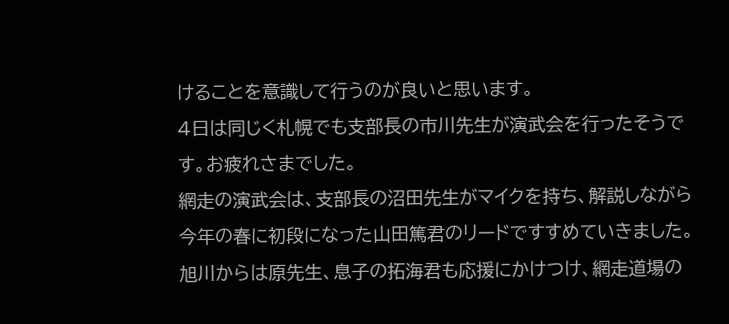けることを意識して行うのが良いと思います。
4日は同じく札幌でも支部長の市川先生が演武会を行ったそうです。お疲れさまでした。
網走の演武会は、支部長の沼田先生がマイクを持ち、解説しながら今年の春に初段になった山田篤君のリードですすめていきました。
旭川からは原先生、息子の拓海君も応援にかけつけ、網走道場の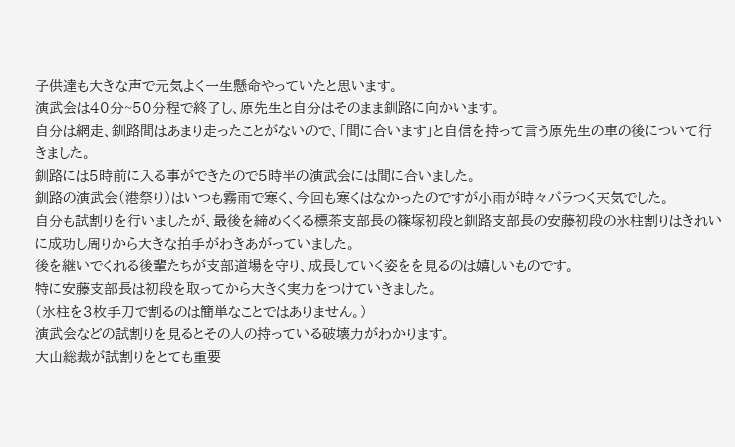子供達も大きな声で元気よく一生懸命やっていたと思います。
演武会は40分~50分程で終了し、原先生と自分はそのまま釧路に向かいます。
自分は網走、釧路間はあまり走ったことがないので、「間に合います」と自信を持って言う原先生の車の後について行きました。
釧路には5時前に入る事ができたので5時半の演武会には間に合いました。
釧路の演武会(港祭り)はいつも霧雨で寒く、今回も寒くはなかったのですが小雨が時々パラつく天気でした。
自分も試割りを行いましたが、最後を締めくくる標茶支部長の篠塚初段と釧路支部長の安藤初段の氷柱割りはきれいに成功し周りから大きな拍手がわきあがっていました。
後を継いでくれる後輩たちが支部道場を守り、成長していく姿をを見るのは嬉しいものです。
特に安藤支部長は初段を取ってから大きく実力をつけていきました。
(氷柱を3枚手刀で割るのは簡単なことではありません。)
演武会などの試割りを見るとその人の持っている破壊力がわかります。
大山総裁が試割りをとても重要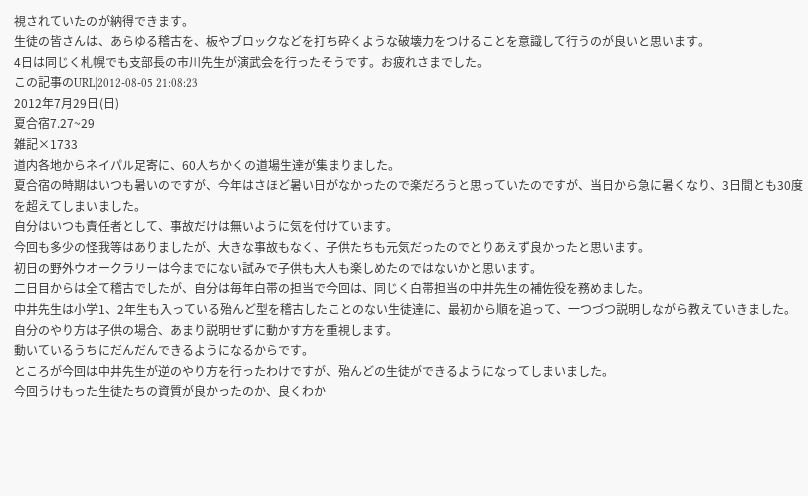視されていたのが納得できます。
生徒の皆さんは、あらゆる稽古を、板やブロックなどを打ち砕くような破壊力をつけることを意識して行うのが良いと思います。
4日は同じく札幌でも支部長の市川先生が演武会を行ったそうです。お疲れさまでした。
この記事のURL|2012-08-05 21:08:23
2012年7月29日(日)
夏合宿7.27~29
雑記×1733
道内各地からネイパル足寄に、60人ちかくの道場生達が集まりました。
夏合宿の時期はいつも暑いのですが、今年はさほど暑い日がなかったので楽だろうと思っていたのですが、当日から急に暑くなり、3日間とも30度を超えてしまいました。
自分はいつも責任者として、事故だけは無いように気を付けています。
今回も多少の怪我等はありましたが、大きな事故もなく、子供たちも元気だったのでとりあえず良かったと思います。
初日の野外ウオークラリーは今までにない試みで子供も大人も楽しめたのではないかと思います。
二日目からは全て稽古でしたが、自分は毎年白帯の担当で今回は、同じく白帯担当の中井先生の補佐役を務めました。
中井先生は小学1、2年生も入っている殆んど型を稽古したことのない生徒達に、最初から順を追って、一つづつ説明しながら教えていきました。
自分のやり方は子供の場合、あまり説明せずに動かす方を重視します。
動いているうちにだんだんできるようになるからです。
ところが今回は中井先生が逆のやり方を行ったわけですが、殆んどの生徒ができるようになってしまいました。
今回うけもった生徒たちの資質が良かったのか、良くわか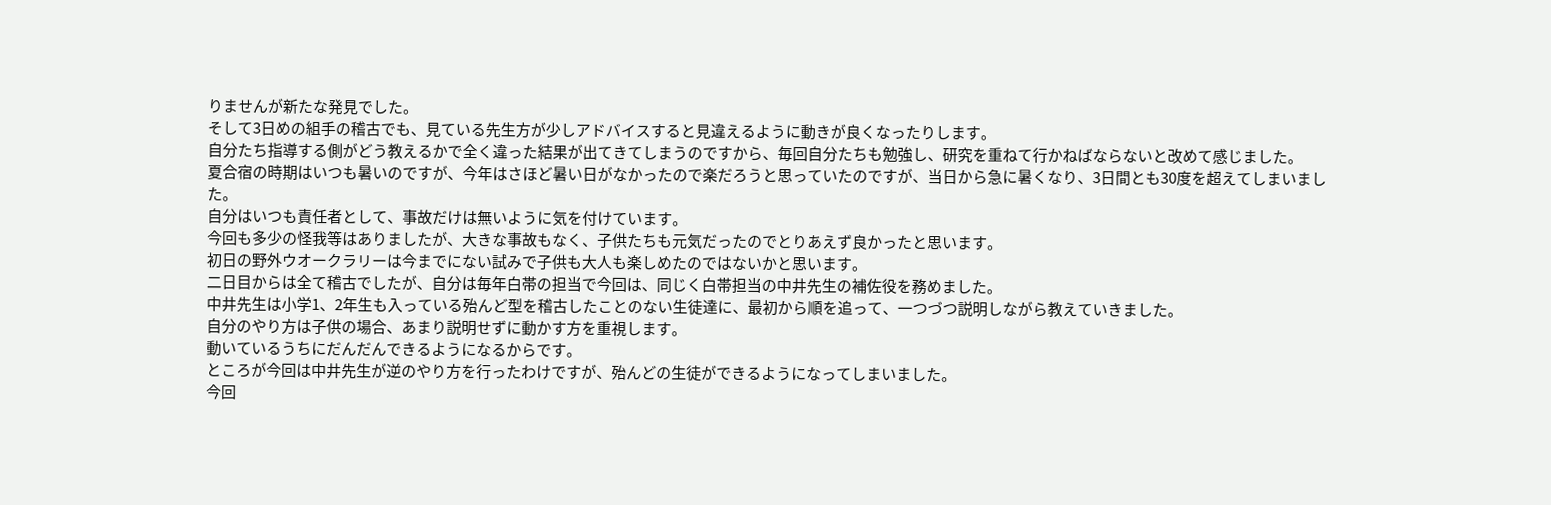りませんが新たな発見でした。
そして3日めの組手の稽古でも、見ている先生方が少しアドバイスすると見違えるように動きが良くなったりします。
自分たち指導する側がどう教えるかで全く違った結果が出てきてしまうのですから、毎回自分たちも勉強し、研究を重ねて行かねばならないと改めて感じました。
夏合宿の時期はいつも暑いのですが、今年はさほど暑い日がなかったので楽だろうと思っていたのですが、当日から急に暑くなり、3日間とも30度を超えてしまいました。
自分はいつも責任者として、事故だけは無いように気を付けています。
今回も多少の怪我等はありましたが、大きな事故もなく、子供たちも元気だったのでとりあえず良かったと思います。
初日の野外ウオークラリーは今までにない試みで子供も大人も楽しめたのではないかと思います。
二日目からは全て稽古でしたが、自分は毎年白帯の担当で今回は、同じく白帯担当の中井先生の補佐役を務めました。
中井先生は小学1、2年生も入っている殆んど型を稽古したことのない生徒達に、最初から順を追って、一つづつ説明しながら教えていきました。
自分のやり方は子供の場合、あまり説明せずに動かす方を重視します。
動いているうちにだんだんできるようになるからです。
ところが今回は中井先生が逆のやり方を行ったわけですが、殆んどの生徒ができるようになってしまいました。
今回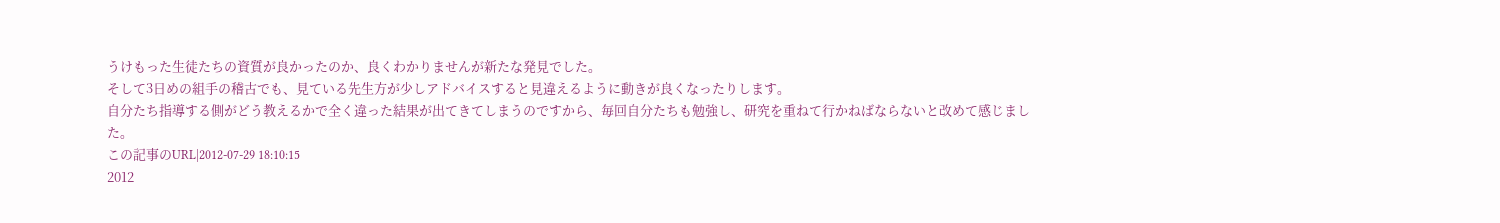うけもった生徒たちの資質が良かったのか、良くわかりませんが新たな発見でした。
そして3日めの組手の稽古でも、見ている先生方が少しアドバイスすると見違えるように動きが良くなったりします。
自分たち指導する側がどう教えるかで全く違った結果が出てきてしまうのですから、毎回自分たちも勉強し、研究を重ねて行かねばならないと改めて感じました。
この記事のURL|2012-07-29 18:10:15
2012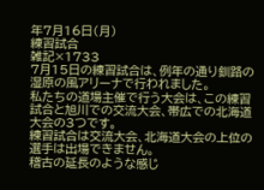年7月16日(月)
練習試合
雑記×1733
7月15日の練習試合は、例年の通り釧路の湿原の風アリーナで行われました。
私たちの道場主催で行う大会は、この練習試合と旭川での交流大会、帯広での北海道大会の3つです。
練習試合は交流大会、北海道大会の上位の選手は出場できません。
稽古の延長のような感じ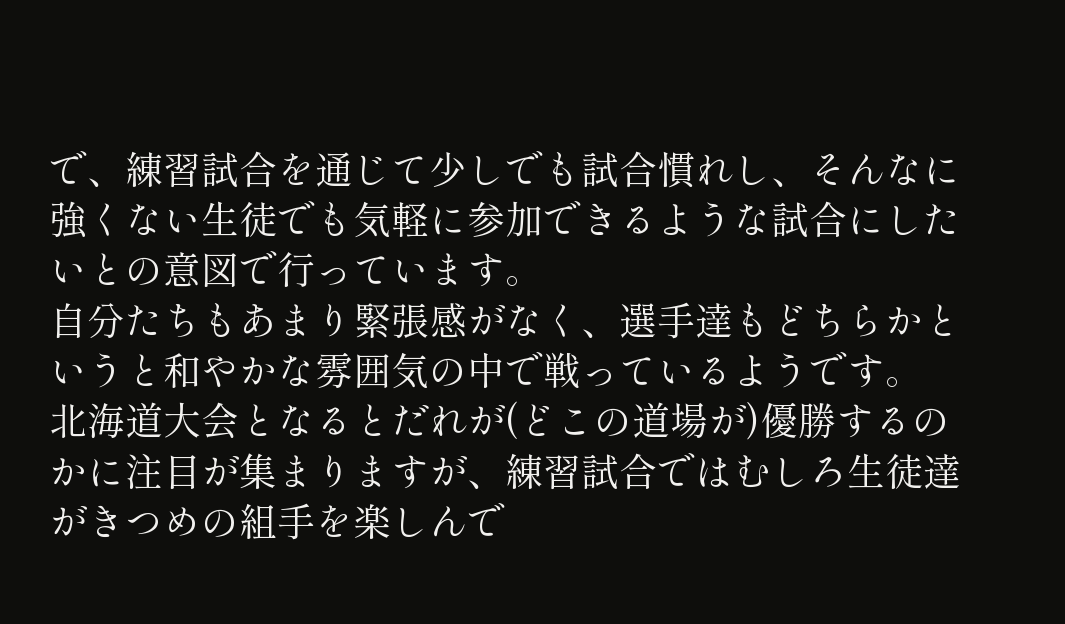で、練習試合を通じて少しでも試合慣れし、そんなに強くない生徒でも気軽に参加できるような試合にしたいとの意図で行っています。
自分たちもあまり緊張感がなく、選手達もどちらかというと和やかな雰囲気の中で戦っているようです。
北海道大会となるとだれが(どこの道場が)優勝するのかに注目が集まりますが、練習試合ではむしろ生徒達がきつめの組手を楽しんで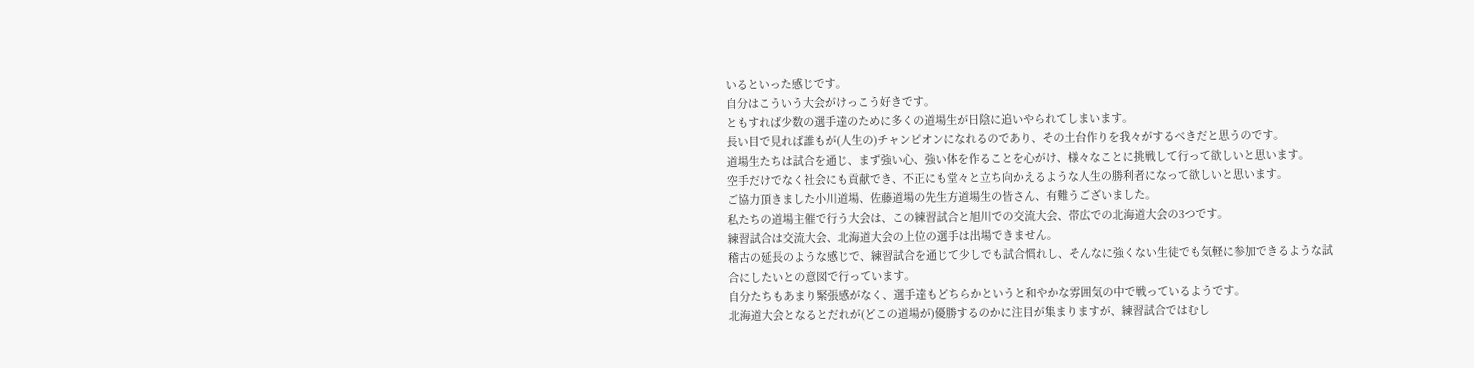いるといった感じです。
自分はこういう大会がけっこう好きです。
ともすれば少数の選手達のために多くの道場生が日陰に追いやられてしまいます。
長い目で見れば誰もが(人生の)チャンピオンになれるのであり、その土台作りを我々がするべきだと思うのです。
道場生たちは試合を通じ、まず強い心、強い体を作ることを心がけ、様々なことに挑戦して行って欲しいと思います。
空手だけでなく社会にも貢献でき、不正にも堂々と立ち向かえるような人生の勝利者になって欲しいと思います。
ご協力頂きました小川道場、佐藤道場の先生方道場生の皆さん、有難うございました。
私たちの道場主催で行う大会は、この練習試合と旭川での交流大会、帯広での北海道大会の3つです。
練習試合は交流大会、北海道大会の上位の選手は出場できません。
稽古の延長のような感じで、練習試合を通じて少しでも試合慣れし、そんなに強くない生徒でも気軽に参加できるような試合にしたいとの意図で行っています。
自分たちもあまり緊張感がなく、選手達もどちらかというと和やかな雰囲気の中で戦っているようです。
北海道大会となるとだれが(どこの道場が)優勝するのかに注目が集まりますが、練習試合ではむし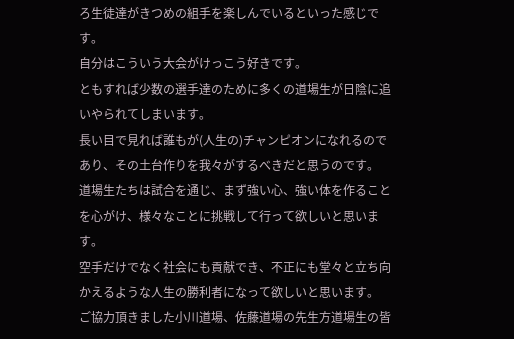ろ生徒達がきつめの組手を楽しんでいるといった感じです。
自分はこういう大会がけっこう好きです。
ともすれば少数の選手達のために多くの道場生が日陰に追いやられてしまいます。
長い目で見れば誰もが(人生の)チャンピオンになれるのであり、その土台作りを我々がするべきだと思うのです。
道場生たちは試合を通じ、まず強い心、強い体を作ることを心がけ、様々なことに挑戦して行って欲しいと思います。
空手だけでなく社会にも貢献でき、不正にも堂々と立ち向かえるような人生の勝利者になって欲しいと思います。
ご協力頂きました小川道場、佐藤道場の先生方道場生の皆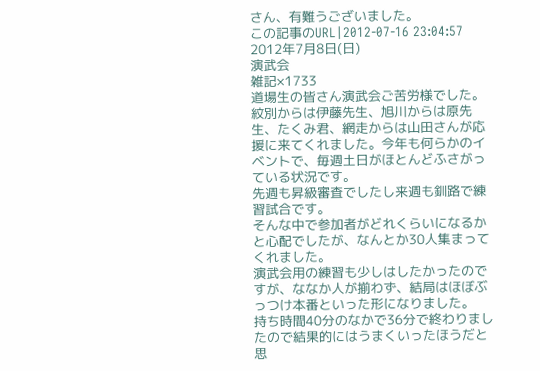さん、有難うございました。
この記事のURL|2012-07-16 23:04:57
2012年7月8日(日)
演武会
雑記×1733
道場生の皆さん演武会ご苦労様でした。紋別からは伊藤先生、旭川からは原先生、たくみ君、網走からは山田さんが応援に来てくれました。今年も何らかのイベントで、毎週土日がほとんどふさがっている状況です。
先週も昇級審査でしたし来週も釧路で練習試合です。
そんな中で参加者がどれくらいになるかと心配でしたが、なんとか30人集まってくれました。
演武会用の練習も少しはしたかったのですが、ななか人が揃わず、結局はほぼぶっつけ本番といった形になりました。
持ち時間40分のなかで36分で終わりましたので結果的にはうまくいったほうだと思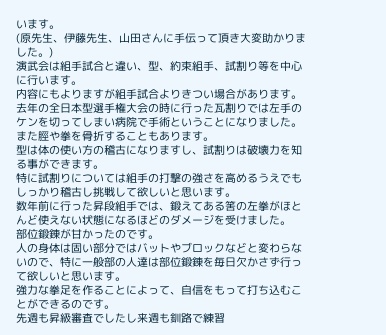います。
(原先生、伊藤先生、山田さんに手伝って頂き大変助かりました。)
演武会は組手試合と違い、型、約束組手、試割り等を中心に行います。
内容にもよりますが組手試合よりきつい場合があります。
去年の全日本型選手権大会の時に行った瓦割りでは左手のケンを切ってしまい病院で手術ということになりました。
また脛や拳を骨折することもあります。
型は体の使い方の稽古になりますし、試割りは破壊力を知る事ができます。
特に試割りについては組手の打撃の強さを高めるうえでもしっかり稽古し挑戦して欲しいと思います。
数年前に行った昇段組手では、鍛えてある筈の左拳がほとんど使えない状態になるほどのダメージを受けました。
部位鍛錬が甘かったのです。
人の身体は固い部分ではバットやブロックなどと変わらないので、特に一般部の人達は部位鍛錬を毎日欠かさず行って欲しいと思います。
強力な拳足を作ることによって、自信をもって打ち込むことができるのです。
先週も昇級審査でしたし来週も釧路で練習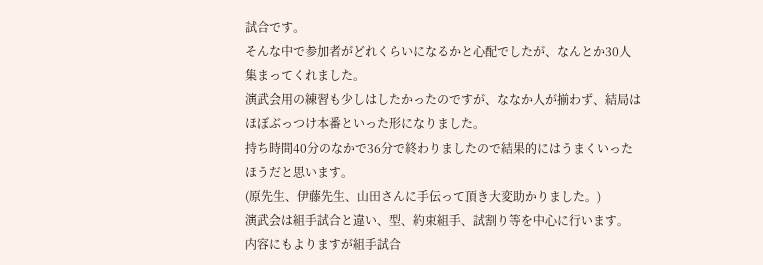試合です。
そんな中で参加者がどれくらいになるかと心配でしたが、なんとか30人集まってくれました。
演武会用の練習も少しはしたかったのですが、ななか人が揃わず、結局はほぼぶっつけ本番といった形になりました。
持ち時間40分のなかで36分で終わりましたので結果的にはうまくいったほうだと思います。
(原先生、伊藤先生、山田さんに手伝って頂き大変助かりました。)
演武会は組手試合と違い、型、約束組手、試割り等を中心に行います。
内容にもよりますが組手試合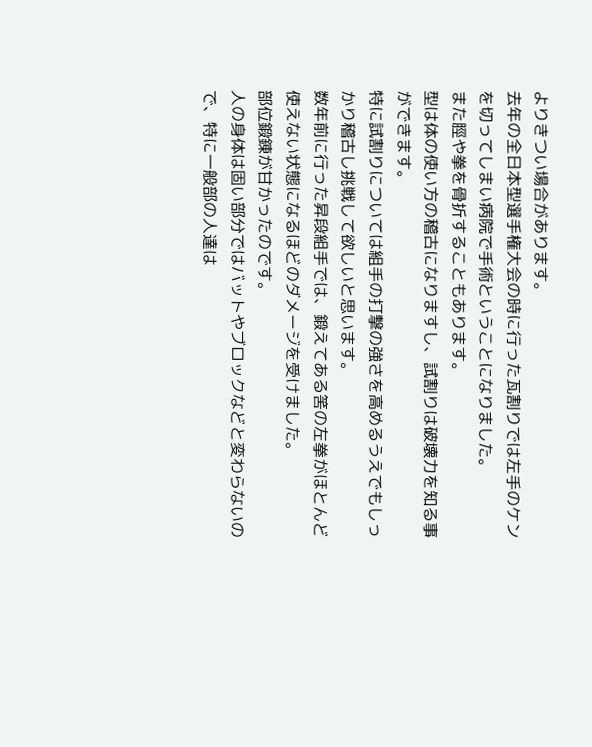よりきつい場合があります。
去年の全日本型選手権大会の時に行った瓦割りでは左手のケンを切ってしまい病院で手術ということになりました。
また脛や拳を骨折することもあります。
型は体の使い方の稽古になりますし、試割りは破壊力を知る事ができます。
特に試割りについては組手の打撃の強さを高めるうえでもしっかり稽古し挑戦して欲しいと思います。
数年前に行った昇段組手では、鍛えてある筈の左拳がほとんど使えない状態になるほどのダメージを受けました。
部位鍛錬が甘かったのです。
人の身体は固い部分ではバットやブロックなどと変わらないので、特に一般部の人達は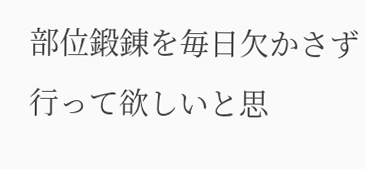部位鍛錬を毎日欠かさず行って欲しいと思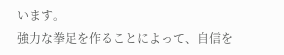います。
強力な拳足を作ることによって、自信を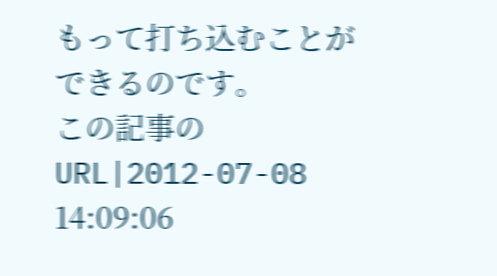もって打ち込むことができるのです。
この記事のURL|2012-07-08 14:09:06